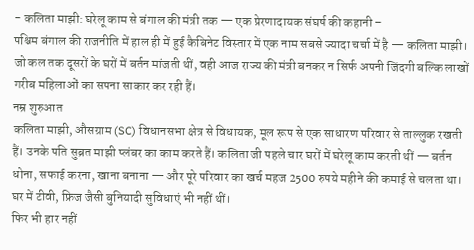- कलिता माझी: घरेलू काम से बंगाल की मंत्री तक — एक प्रेरणादायक संघर्ष की कहानी –
पश्चिम बंगाल की राजनीति में हाल ही में हुई कैबिनेट विस्तार में एक नाम सबसे ज्यादा चर्चा में है — कलिता माझी। जो कल तक दूसरों के घरों में बर्तन मांजती थीं, वही आज राज्य की मंत्री बनकर न सिर्फ अपनी जिंदगी बल्कि लाखों गरीब महिलाओं का सपना साकार कर रही हैं।
नम्र शुरुआत
कलिता माझी, औसग्राम (SC) विधानसभा क्षेत्र से विधायक, मूल रूप से एक साधारण परिवार से ताल्लुक रखती हैं। उनके पति सुब्रत माझी प्लंबर का काम करते हैं। कलिता जी पहले चार घरों में घरेलू काम करती थीं — बर्तन धोना, सफाई करना, खाना बनाना — और पूरे परिवार का खर्च महज 2500 रुपये महीने की कमाई से चलता था। घर में टीवी, फ्रिज जैसी बुनियादी सुविधाएं भी नहीं थीं।
फिर भी हार नहीं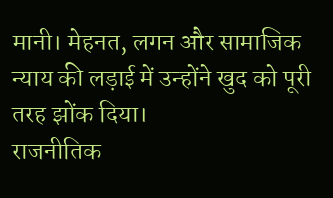मानी। मेहनत, लगन और सामाजिक न्याय की लड़ाई में उन्होंने खुद को पूरी तरह झोंक दिया।
राजनीतिक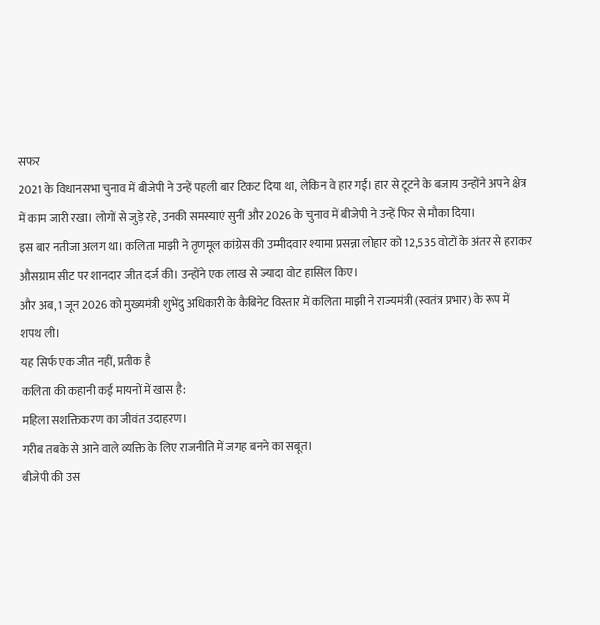सफर
2021 के विधानसभा चुनाव में बीजेपी ने उन्हें पहली बार टिकट दिया था, लेकिन वे हार गईं। हार से टूटने के बजाय उन्होंने अपने क्षेत्र में काम जारी रखा। लोगों से जुड़े रहे, उनकी समस्याएं सुनीं और 2026 के चुनाव में बीजेपी ने उन्हें फिर से मौका दिया।
इस बार नतीजा अलग था। कलिता माझी ने तृणमूल कांग्रेस की उम्मीदवार श्यामा प्रसन्ना लोहार को 12,535 वोटों के अंतर से हराकर औसग्राम सीट पर शानदार जीत दर्ज की। उन्होंने एक लाख से ज्यादा वोट हासिल किए।
और अब, 1 जून 2026 को मुख्यमंत्री शुभेंदु अधिकारी के कैबिनेट विस्तार में कलिता माझी ने राज्यमंत्री (स्वतंत्र प्रभार) के रूप में शपथ ली।
यह सिर्फ एक जीत नहीं, प्रतीक है
कलिता की कहानी कई मायनों में खास है:
महिला सशक्तिकरण का जीवंत उदाहरण।
गरीब तबके से आने वाले व्यक्ति के लिए राजनीति में जगह बनने का सबूत।
बीजेपी की उस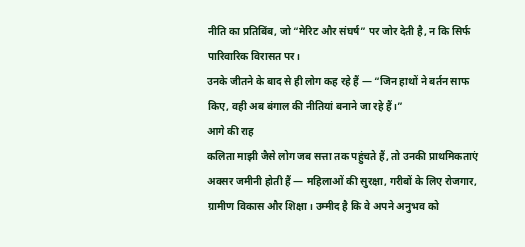नीति का प्रतिबिंब, जो “मेरिट और संघर्ष” पर जोर देती है, न कि सिर्फ पारिवारिक विरासत पर।
उनके जीतने के बाद से ही लोग कह रहे हैं — “जिन हाथों ने बर्तन साफ किए, वही अब बंगाल की नीतियां बनाने जा रहे हैं।”
आगे की राह
कलिता माझी जैसे लोग जब सत्ता तक पहुंचते हैं, तो उनकी प्राथमिकताएं अक्सर जमीनी होती हैं — महिलाओं की सुरक्षा, गरीबों के लिए रोजगार, ग्रामीण विकास और शिक्षा। उम्मीद है कि वे अपने अनुभव को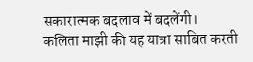सकारात्मक बदलाव में बदलेंगी।
कलिता माझी की यह यात्रा साबित करती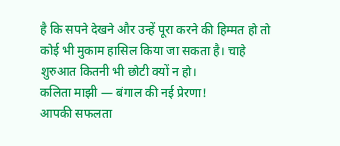है कि सपने देखने और उन्हें पूरा करने की हिम्मत हो तो कोई भी मुकाम हासिल किया जा सकता है। चाहे शुरुआत कितनी भी छोटी क्यों न हो।
कलिता माझी — बंगाल की नई प्रेरणा!
आपकी सफलता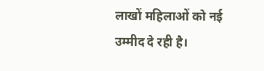लाखों महिलाओं को नई उम्मीद दे रही है।